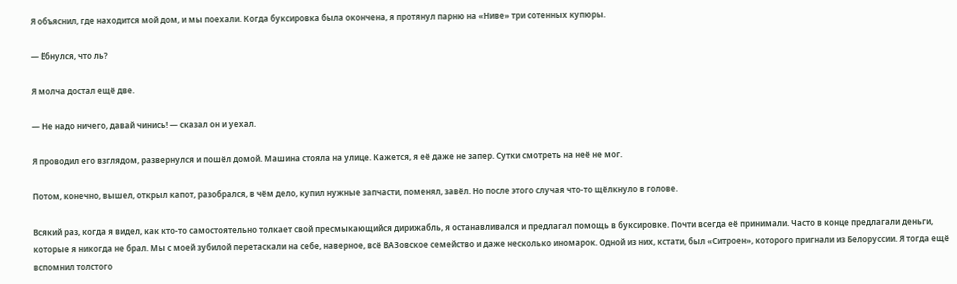Я объяснил, где находится мой дом, и мы поехали. Когда буксировка была окончена, я протянул парню на «Ниве» три сотенных купюры.

— Ёбнулся, что ль?

Я молча достал ещё две.

— Не надо ничего, давай чинись! — сказал он и уехал.

Я проводил его взглядом, развернулся и пошёл домой. Машина стояла на улице. Кажется, я её даже не запер. Сутки смотреть на неё не мог.

Потом, конечно, вышел, открыл капот, разобрался, в чём дело, купил нужные запчасти, поменял, завёл. Но после этого случая что-то щёлкнуло в голове.

Всякий раз, когда я видел, как кто-то самостоятельно толкает свой пресмыкающийся дирижабль, я останавливался и предлагал помощь в буксировке. Почти всегда её принимали. Часто в конце предлагали деньги, которые я никогда не брал. Мы с моей зубилой перетаскали на себе, наверное, всё ВАЗовское семейство и даже несколько иномарок. Одной из них, кстати, был «Ситроен», которого пригнали из Белоруссии. Я тогда ещё вспомнил толстого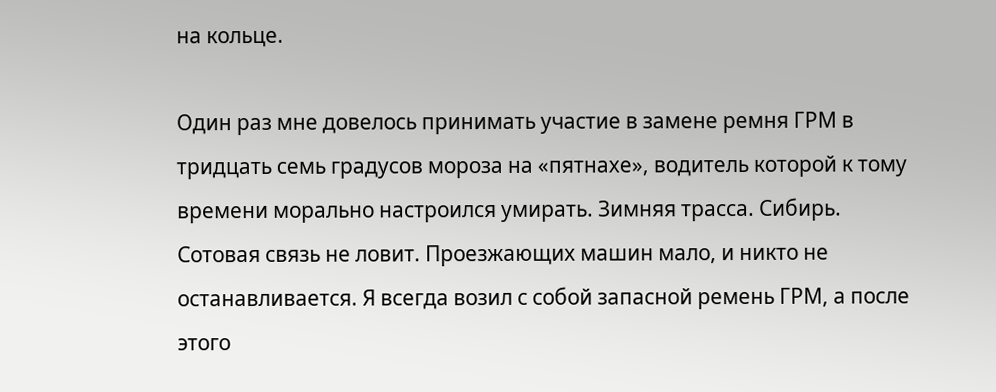на кольце.

Один раз мне довелось принимать участие в замене ремня ГРМ в тридцать семь градусов мороза на «пятнахе», водитель которой к тому времени морально настроился умирать. Зимняя трасса. Сибирь. Сотовая связь не ловит. Проезжающих машин мало, и никто не останавливается. Я всегда возил с собой запасной ремень ГРМ, а после этого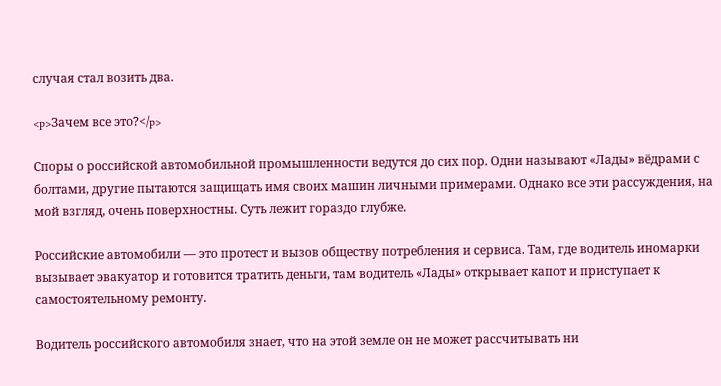случая стал возить два.

<p>Зачем все это?</p>

Споры о российской автомобильной промышленности ведутся до сих пор. Одни называют «Лады» вёдрами с болтами, другие пытаются защищать имя своих машин личными примерами. Однако все эти рассуждения, на мой взгляд, очень поверхностны. Суть лежит гораздо глубже.

Российские автомобили — это протест и вызов обществу потребления и сервиса. Там, где водитель иномарки вызывает эвакуатор и готовится тратить деньги, там водитель «Лады» открывает капот и приступает к самостоятельному ремонту.

Водитель российского автомобиля знает, что на этой земле он не может рассчитывать ни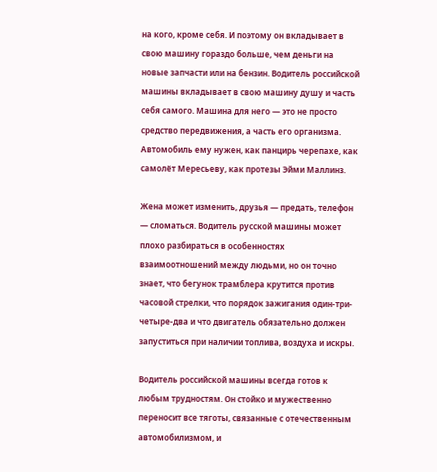на кого, кроме себя. И поэтому он вкладывает в свою машину гораздо больше, чем деньги на новые запчасти или на бензин. Водитель российской машины вкладывает в свою машину душу и часть себя самого. Машина для него — это не просто средство передвижения, а часть его организма. Автомобиль ему нужен, как панцирь черепахе, как самолёт Мересьеву, как протезы Эйми Маллинз.

Жена может изменить, друзья — предать, телефон — сломаться. Водитель русской машины может плохо разбираться в особенностях взаимоотношений между людьми, но он точно знает, что бегунок трамблера крутится против часовой стрелки, что порядок зажигания один-три-четыре-два и что двигатель обязательно должен запуститься при наличии топлива, воздуха и искры.

Водитель российской машины всегда готов к любым трудностям. Он стойко и мужественно переносит все тяготы, связанные с отечественным автомобилизмом, и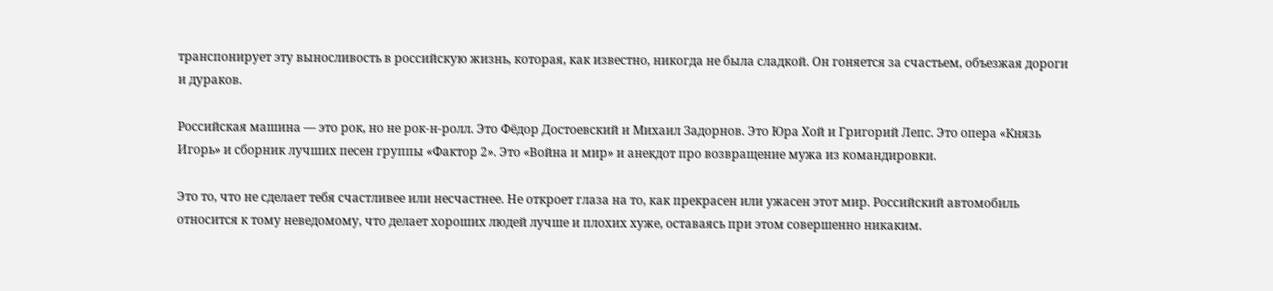транспонирует эту выносливость в российскую жизнь, которая, как известно, никогда не была сладкой. Он гоняется за счастьем, объезжая дороги и дураков.

Российская машина — это рок, но не рок-н-ролл. Это Фёдор Достоевский и Михаил Задорнов. Это Юра Хой и Григорий Лепс. Это опера «Князь Игорь» и сборник лучших песен группы «Фактор 2». Это «Война и мир» и анекдот про возвращение мужа из командировки.

Это то, что не сделает тебя счастливее или несчастнее. Не откроет глаза на то, как прекрасен или ужасен этот мир. Российский автомобиль относится к тому неведомому, что делает хороших людей лучше и плохих хуже, оставаясь при этом совершенно никаким.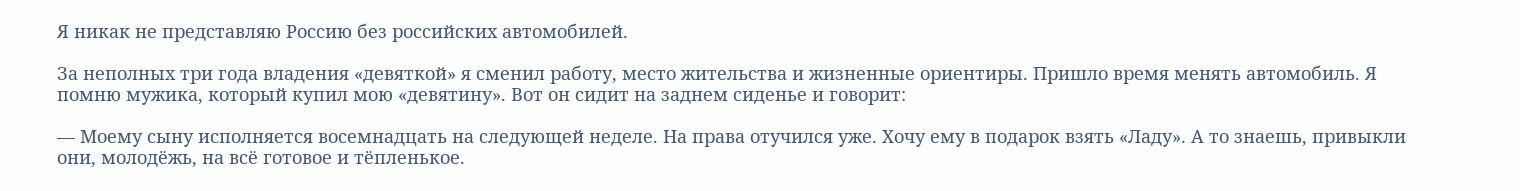Я никак не представляю Россию без российских автомобилей.

За неполных три года владения «девяткой» я сменил работу, место жительства и жизненные ориентиры. Пришло время менять автомобиль. Я помню мужика, который купил мою «девятину». Вот он сидит на заднем сиденье и говорит:

— Моему сыну исполняется восемнадцать на следующей неделе. На права отучился уже. Хочу ему в подарок взять «Ладу». А то знаешь, привыкли они, молодёжь, на всё готовое и тёпленькое.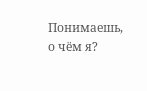Понимаешь, о чём я?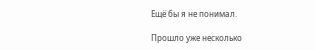Ещё бы я не понимал.

Прошло уже несколько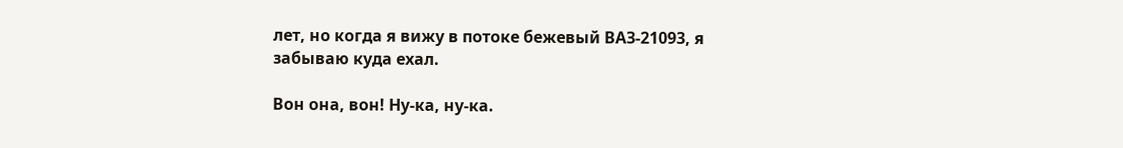лет, но когда я вижу в потоке бежевый ВАЗ-21093, я забываю куда ехал.

Вон она, вон! Ну-ка, ну-ка.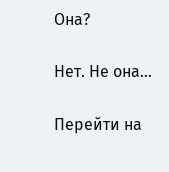Она?

Нет. Не она…

Перейти на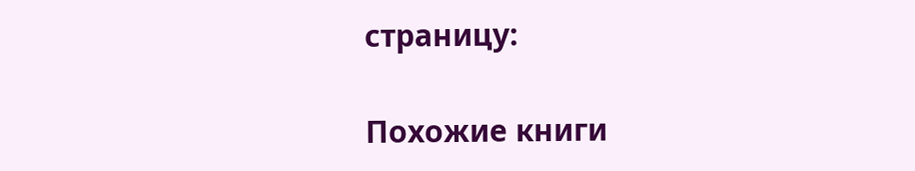страницу:

Похожие книги